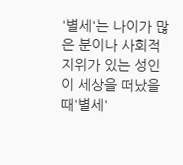'별세'는 나이가 많은 분이나 사회적 지위가 있는 성인이 세상을 떠났을 때'별세'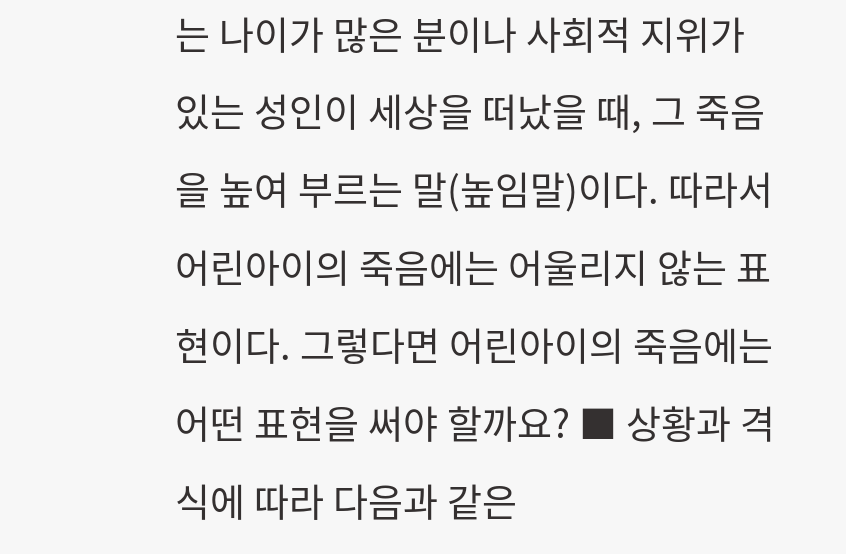는 나이가 많은 분이나 사회적 지위가 있는 성인이 세상을 떠났을 때, 그 죽음을 높여 부르는 말(높임말)이다. 따라서 어린아이의 죽음에는 어울리지 않는 표현이다. 그렇다면 어린아이의 죽음에는 어떤 표현을 써야 할까요? ■ 상황과 격식에 따라 다음과 같은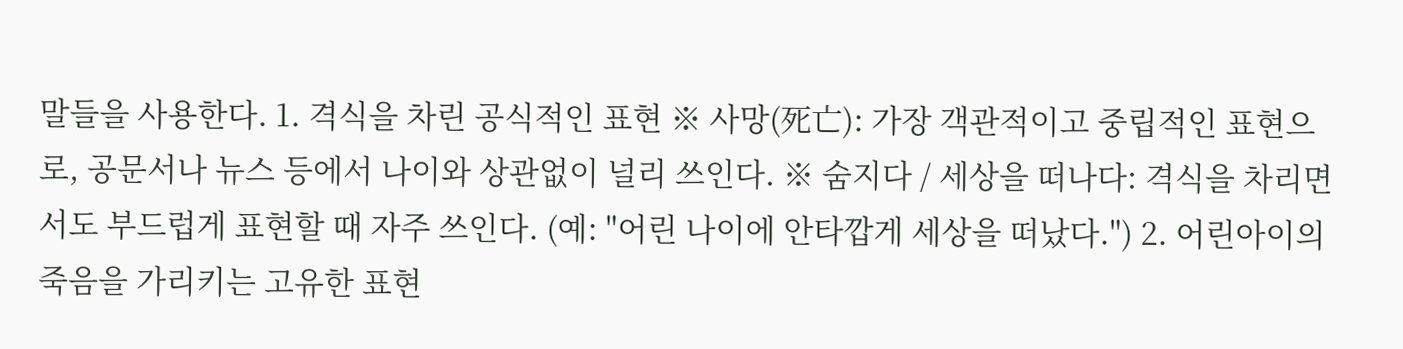말들을 사용한다. 1. 격식을 차린 공식적인 표현 ※ 사망(死亡): 가장 객관적이고 중립적인 표현으로, 공문서나 뉴스 등에서 나이와 상관없이 널리 쓰인다. ※ 숨지다 / 세상을 떠나다: 격식을 차리면서도 부드럽게 표현할 때 자주 쓰인다. (예: "어린 나이에 안타깝게 세상을 떠났다.") 2. 어린아이의 죽음을 가리키는 고유한 표현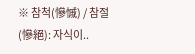※ 참척(慘慽) / 참절(慘絕): 자식이..